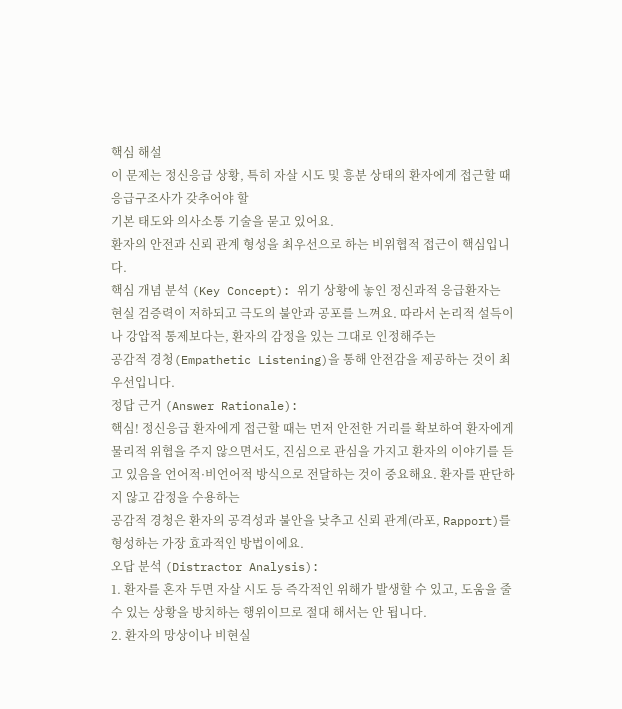핵심 해설
이 문제는 정신응급 상황, 특히 자살 시도 및 흥분 상태의 환자에게 접근할 때 응급구조사가 갖추어야 할
기본 태도와 의사소통 기술을 묻고 있어요.
환자의 안전과 신뢰 관계 형성을 최우선으로 하는 비위협적 접근이 핵심입니다.
핵심 개념 분석 (Key Concept): 위기 상황에 놓인 정신과적 응급환자는 현실 검증력이 저하되고 극도의 불안과 공포를 느껴요. 따라서 논리적 설득이나 강압적 통제보다는, 환자의 감정을 있는 그대로 인정해주는
공감적 경청(Empathetic Listening)을 통해 안전감을 제공하는 것이 최우선입니다.
정답 근거 (Answer Rationale):
핵심! 정신응급 환자에게 접근할 때는 먼저 안전한 거리를 확보하여 환자에게 물리적 위협을 주지 않으면서도, 진심으로 관심을 가지고 환자의 이야기를 듣고 있음을 언어적·비언어적 방식으로 전달하는 것이 중요해요. 환자를 판단하지 않고 감정을 수용하는
공감적 경청은 환자의 공격성과 불안을 낮추고 신뢰 관계(라포, Rapport)를 형성하는 가장 효과적인 방법이에요.
오답 분석 (Distractor Analysis):
1. 환자를 혼자 두면 자살 시도 등 즉각적인 위해가 발생할 수 있고, 도움을 줄 수 있는 상황을 방치하는 행위이므로 절대 해서는 안 됩니다.
2. 환자의 망상이나 비현실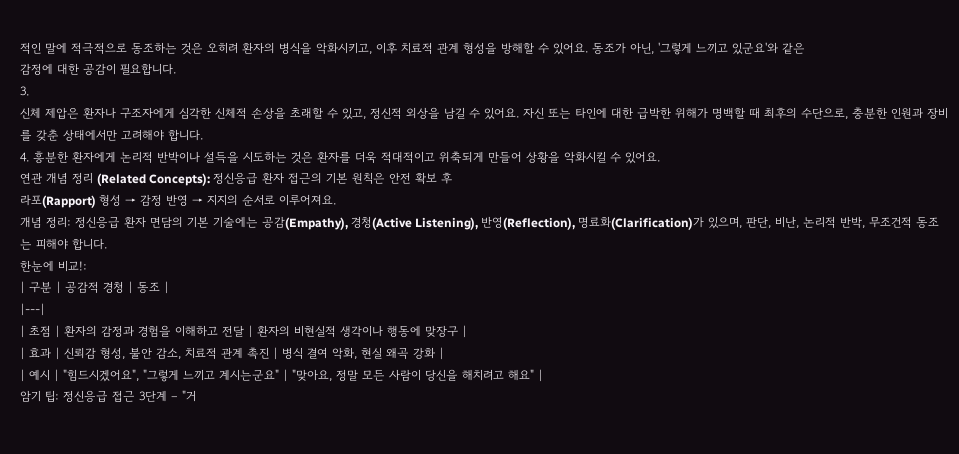적인 말에 적극적으로 동조하는 것은 오히려 환자의 병식을 악화시키고, 이후 치료적 관계 형성을 방해할 수 있어요. 동조가 아닌, '그렇게 느끼고 있군요'와 같은
감정에 대한 공감이 필요합니다.
3.
신체 제압은 환자나 구조자에게 심각한 신체적 손상을 초래할 수 있고, 정신적 외상을 남길 수 있어요. 자신 또는 타인에 대한 급박한 위해가 명백할 때 최후의 수단으로, 충분한 인원과 장비를 갖춘 상태에서만 고려해야 합니다.
4. 흥분한 환자에게 논리적 반박이나 설득을 시도하는 것은 환자를 더욱 적대적이고 위축되게 만들어 상황을 악화시킬 수 있어요.
연관 개념 정리 (Related Concepts): 정신응급 환자 접근의 기본 원칙은 안전 확보 후
라포(Rapport) 형성 → 감정 반영 → 지지의 순서로 이루어져요.
개념 정리: 정신응급 환자 면담의 기본 기술에는 공감(Empathy), 경청(Active Listening), 반영(Reflection), 명료화(Clarification)가 있으며, 판단, 비난, 논리적 반박, 무조건적 동조는 피해야 합니다.
한눈에 비교!:
| 구분 | 공감적 경청 | 동조 |
|---|
| 초점 | 환자의 감정과 경험을 이해하고 전달 | 환자의 비현실적 생각이나 행동에 맞장구 |
| 효과 | 신뢰감 형성, 불안 감소, 치료적 관계 촉진 | 병식 결여 악화, 현실 왜곡 강화 |
| 예시 | "힘드시겠어요", "그렇게 느끼고 계시는군요" | "맞아요, 정말 모든 사람이 당신을 해치려고 해요" |
암기 팁: 정신응급 접근 3단계 – "거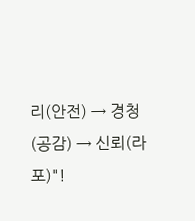리(안전) → 경청(공감) → 신뢰(라포)"!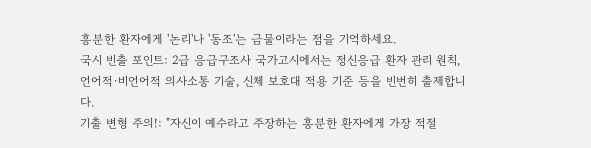흥분한 환자에게 '논리'나 '동조'는 금물이라는 점을 기억하세요.
국시 빈출 포인트: 2급 응급구조사 국가고시에서는 정신응급 환자 관리 원칙, 언어적·비언어적 의사소통 기술, 신체 보호대 적용 기준 등을 빈번히 출제합니다.
기출 변형 주의!: "자신이 예수라고 주장하는 흥분한 환자에게 가장 적절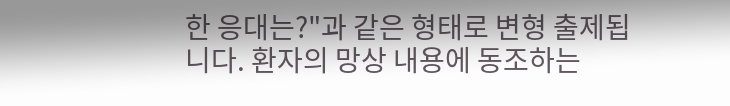한 응대는?"과 같은 형태로 변형 출제됩니다. 환자의 망상 내용에 동조하는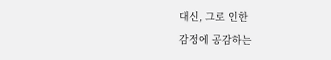대신, 그로 인한
감정에 공감하는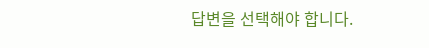답변을 선택해야 합니다.